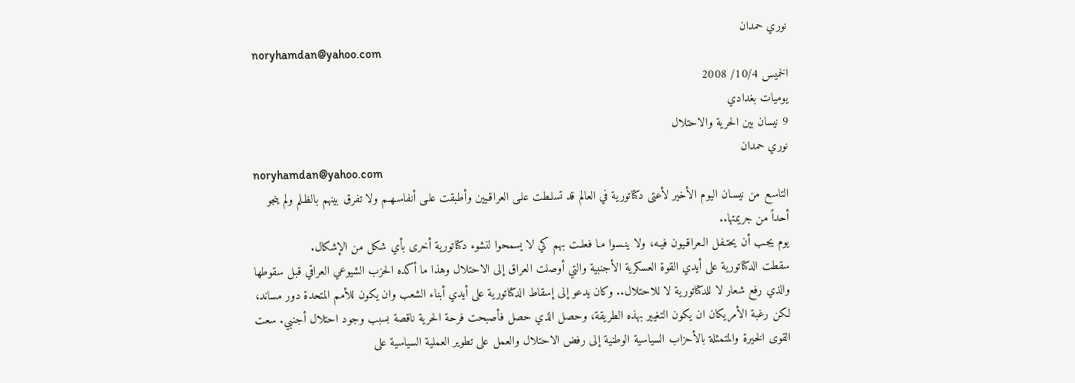نوري حمدان
noryhamdan@yahoo.com
الخميس 10/4/ 2008
يوميات بغدادي
9 نيسان بين الحرية والاحتلال
نوري حمدان
noryhamdan@yahoo.com
التاسـع من نيسـان اليوم الأخير لأعتى دكتاتورية في العالم قد تسلـطت علـى العراقـيين وأطبقت علـى أنفاسـهـم ولا تفرق بينهم بالظـلم ولم ينجو أحداً من جريمتها..
يوم يجـب أن يحتـفل الـعراقـيون فيـه، ولا ينـسوا مـا فعلـت بهم كي لا يسمحوا لنشوء دكتاتورية أخرى بأي شكل من الإشكال.
سقطت الدكتاتورية على أيدي القوة العسكرية الأجنبية والتي أوصلت العراق إلى الاحتلال وهذا ما أكده الحزب الشيوعي العراقي قبل سقوطها والذي رفع شعار لا للدكتاتورية لا للاحتلال.. وكان يدعو إلى إسقاط الدكتاتورية على أيدي أبناء الشعب وان يكون للأمم المتحدة دور مساند، لكن رغبة الأمريكان ان يكون التغيير بهذه الطريقة، وحصل الذي حصل فأصبحت فرحة الحرية ناقصة بسبب وجود احتلال أجنبي. سعت القوى الخيرة والمتمثلة بالأحزاب السياسية الوطنية إلى رفض الاحتلال والعمل على تطوير العملية السياسية على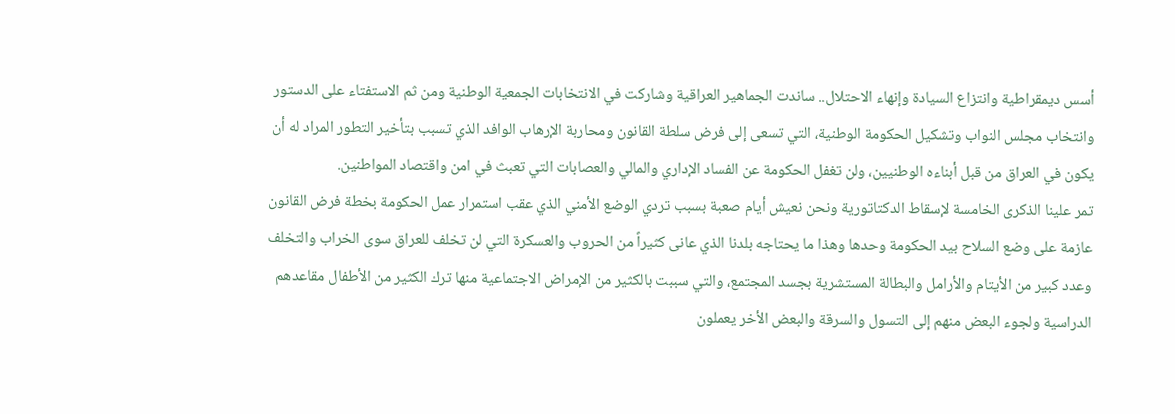أسس ديمقراطية وانتزاع السيادة وإنهاء الاحتلال.. ساندت الجماهير العراقية وشاركت في الانتخابات الجمعية الوطنية ومن ثم الاستفتاء على الدستور وانتخاب مجلس النواب وتشكيل الحكومة الوطنية، التي تسعى إلى فرض سلطة القانون ومحاربة الإرهاب الوافد الذي تسبب بتأخير التطور المراد له أن يكون في العراق من قبل أبناءه الوطنيين، ولن تغفل الحكومة عن الفساد الإداري والمالي والعصابات التي تعبث في امن واقتصاد المواطنين.
تمر علينا الذكرى الخامسة لإسقاط الدكتاتورية ونحن نعيش أيام صعبة بسبب تردي الوضع الأمني الذي عقب استمرار عمل الحكومة بخطة فرض القانون عازمة على وضع السلاح بيد الحكومة وحدها وهذا ما يحتاجه بلدنا الذي عانى كثيراً من الحروب والعسكرة التي لن تخلف للعراق سوى الخراب والتخلف وعدد كبير من الأيتام والأرامل والبطالة المستشرية بجسد المجتمع، والتي سببت بالكثير من الإمراض الاجتماعية منها ترك الكثير من الأطفال مقاعدهم الدراسية ولجوء البعض منهم إلى التسول والسرقة والبعض الأخر يعملون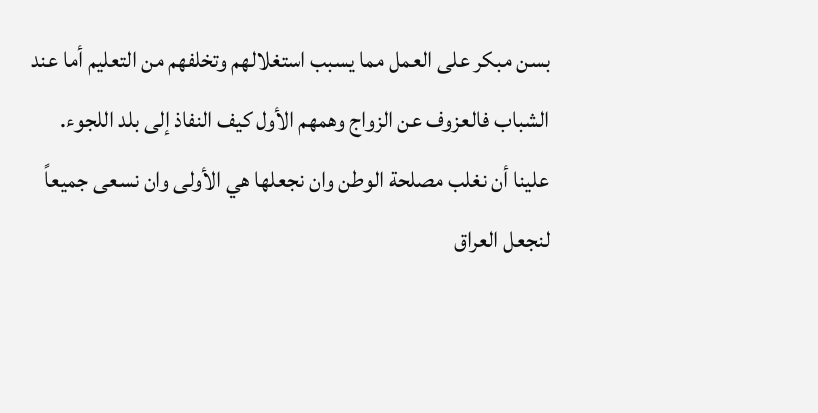بسن مبكر على العمل مما يسبب استغلالهم وتخلفهم من التعليم أما عند الشباب فالعزوف عن الزواج وهمهم الأول كيف النفاذ إلى بلد اللجوء.
علينا أن نغلب مصلحة الوطن وان نجعلها هي الأولى وان نسعى جميعاً لنجعل العراق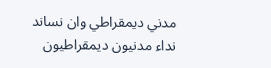مدني ديمقراطي وان نساند نداء مدنيون ديمقراطيون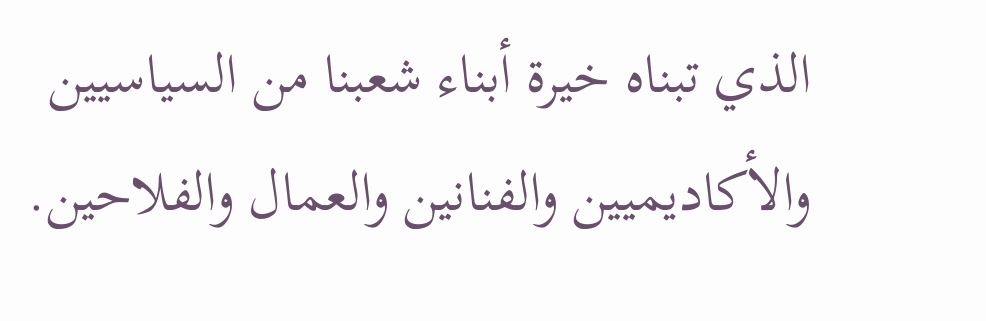الذي تبناه خيرة أبناء شعبنا من السياسيين والأكاديميين والفنانين والعمال والفلاحين.